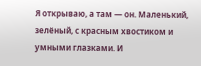Я открываю, а там — он. Маленький, зелёный, с красным хвостиком и умными глазками. И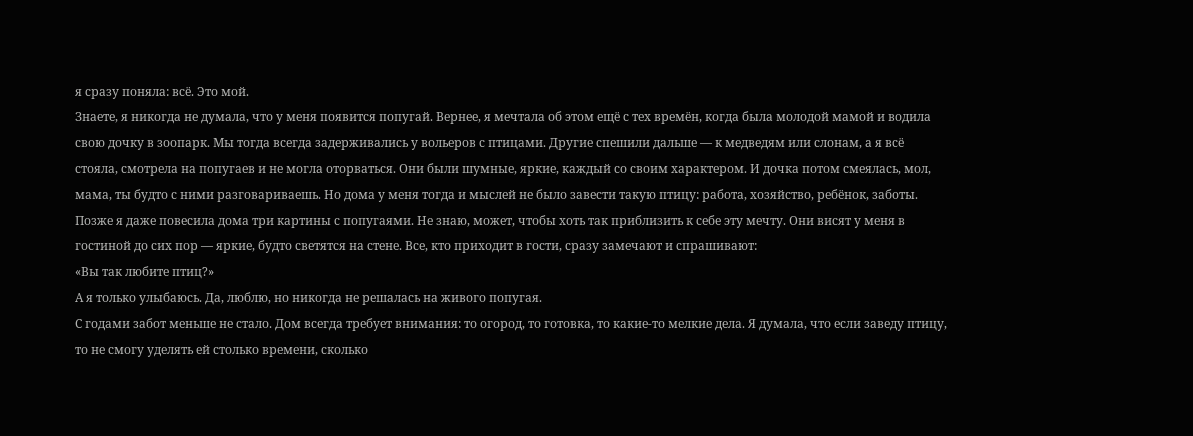я сразу поняла: всё. Это мой.
Знаете, я никогда не думала, что у меня появится попугай. Вернее, я мечтала об этом ещё с тех времён, когда была молодой мамой и водила свою дочку в зоопарк. Мы тогда всегда задерживались у вольеров с птицами. Другие спешили дальше — к медведям или слонам, а я всё стояла, смотрела на попугаев и не могла оторваться. Они были шумные, яркие, каждый со своим характером. И дочка потом смеялась, мол, мама, ты будто с ними разговариваешь. Но дома у меня тогда и мыслей не было завести такую птицу: работа, хозяйство, ребёнок, заботы.
Позже я даже повесила дома три картины с попугаями. Не знаю, может, чтобы хоть так приблизить к себе эту мечту. Они висят у меня в гостиной до сих пор — яркие, будто светятся на стене. Все, кто приходит в гости, сразу замечают и спрашивают:
«Вы так любите птиц?»
А я только улыбаюсь. Да, люблю, но никогда не решалась на живого попугая.
С годами забот меньше не стало. Дом всегда требует внимания: то огород, то готовка, то какие-то мелкие дела. Я думала, что если заведу птицу, то не смогу уделять ей столько времени, сколько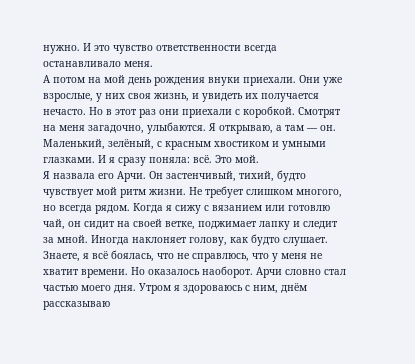нужно. И это чувство ответственности всегда останавливало меня.
А потом на мой день рождения внуки приехали. Они уже взрослые, у них своя жизнь, и увидеть их получается нечасто. Но в этот раз они приехали с коробкой. Смотрят на меня загадочно, улыбаются. Я открываю, а там — он. Маленький, зелёный, с красным хвостиком и умными глазками. И я сразу поняла: всё. Это мой.
Я назвала его Арчи. Он застенчивый, тихий, будто чувствует мой ритм жизни. Не требует слишком многого, но всегда рядом. Когда я сижу с вязанием или готовлю чай, он сидит на своей ветке, поджимает лапку и следит за мной. Иногда наклоняет голову, как будто слушает.
Знаете, я всё боялась, что не справлюсь, что у меня не хватит времени. Но оказалось наоборот. Арчи словно стал частью моего дня. Утром я здороваюсь с ним, днём рассказываю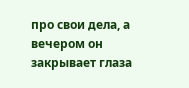про свои дела, а вечером он закрывает глаза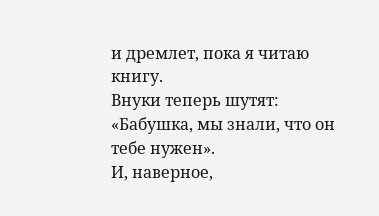и дремлет, пока я читаю книгу.
Внуки теперь шутят:
«Бабушка, мы знали, что он тебе нужен».
И, наверное,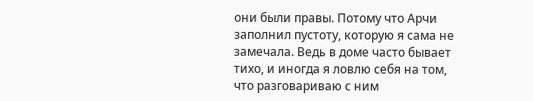они были правы. Потому что Арчи заполнил пустоту, которую я сама не замечала. Ведь в доме часто бывает тихо, и иногда я ловлю себя на том, что разговариваю с ним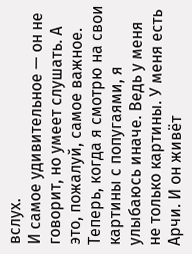вслух.
И самое удивительное — он не говорит, но умеет слушать. А это, пожалуй, самое важное. Теперь, когда я смотрю на свои картины с попугаями, я улыбаюсь иначе. Ведь у меня не только картины. У меня есть Арчи. И он живёт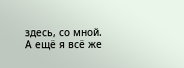здесь, со мной.
А ещё я всё же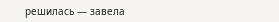решилась — завела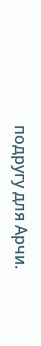подругу для Арчи.